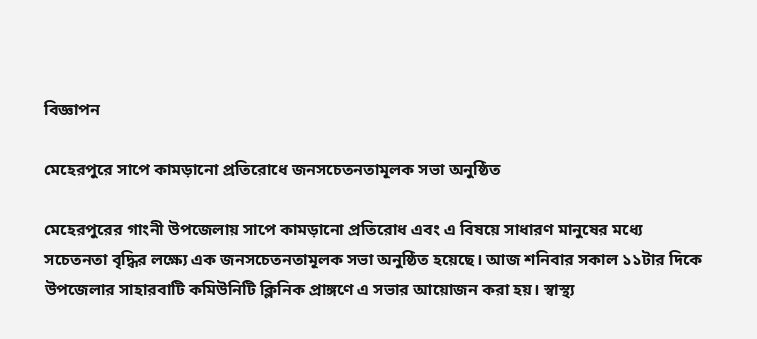বিজ্ঞাপন

মেহেরপুরে সাপে কামড়ানো প্রতিরোধে জনসচেতনতামূলক সভা অনুষ্ঠিত

মেহেরপুরের গাংনী উপজেলায় সাপে কামড়ানো প্রতিরোধ এবং এ বিষয়ে সাধারণ মানুষের মধ্যে সচেতনতা বৃদ্ধির লক্ষ্যে এক জনসচেতনতামূলক সভা অনুষ্ঠিত হয়েছে। আজ শনিবার সকাল ১১টার দিকে উপজেলার সাহারবাটি কমিউনিটি ক্লিনিক প্রাঙ্গণে এ সভার আয়োজন করা হয়। স্বাস্থ্য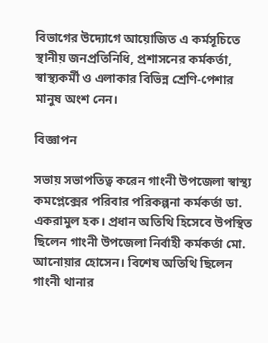বিভাগের উদ্যোগে আয়োজিত এ কর্মসূচিতে স্থানীয় জনপ্রতিনিধি, প্রশাসনের কর্মকর্তা, স্বাস্থ্যকর্মী ও এলাকার বিভিন্ন শ্রেণি-পেশার মানুষ অংশ নেন।

বিজ্ঞাপন

সভায় সভাপতিত্ব করেন গাংনী উপজেলা স্বাস্থ্য কমপ্লেক্সের পরিবার পরিকল্পনা কর্মকর্তা ডা. একরামুল হক। প্রধান অতিথি হিসেবে উপস্থিত ছিলেন গাংনী উপজেলা নির্বাহী কর্মকর্তা মো. আনোয়ার হোসেন। বিশেষ অতিথি ছিলেন গাংনী থানার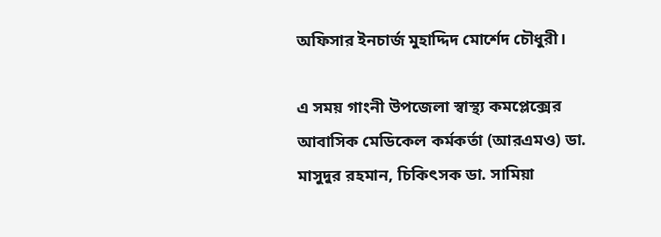অফিসার ইনচার্জ মুহাদ্দিদ মোর্শেদ চৌধুরী।

এ সময় গাংনী উপজেলা স্বাস্থ্য কমপ্লেক্সের আবাসিক মেডিকেল কর্মকর্তা (আরএমও) ডা. মাসুদুর রহমান, চিকিৎসক ডা. সামিয়া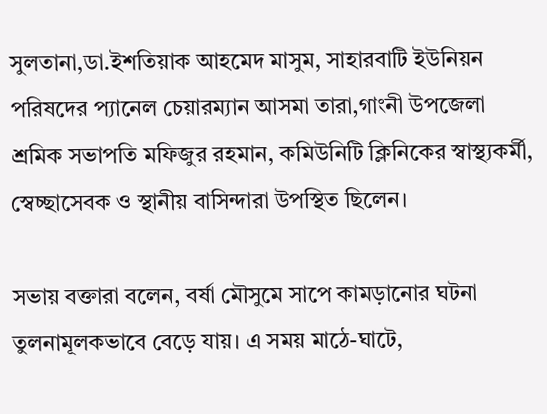সুলতানা,ডা.ইশতিয়াক আহমেদ মাসুম, সাহারবাটি ইউনিয়ন পরিষদের প্যানেল চেয়ারম্যান আসমা তারা,গাংনী উপজেলা শ্রমিক সভাপতি মফিজুর রহমান, কমিউনিটি ক্লিনিকের স্বাস্থ্যকর্মী, স্বেচ্ছাসেবক ও স্থানীয় বাসিন্দারা উপস্থিত ছিলেন।

সভায় বক্তারা বলেন, বর্ষা মৌসুমে সাপে কামড়ানোর ঘটনা তুলনামূলকভাবে বেড়ে যায়। এ সময় মাঠে-ঘাটে,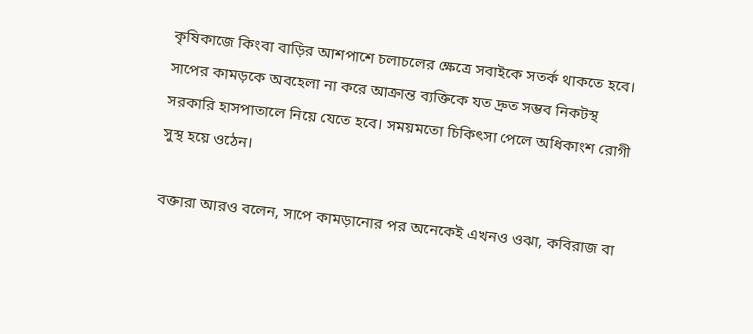কৃষিকাজে কিংবা বাড়ির আশপাশে চলাচলের ক্ষেত্রে সবাইকে সতর্ক থাকতে হবে। সাপের কামড়কে অবহেলা না করে আক্রান্ত ব্যক্তিকে যত দ্রুত সম্ভব নিকটস্থ সরকারি হাসপাতালে নিয়ে যেতে হবে। সময়মতো চিকিৎসা পেলে অধিকাংশ রোগী সুস্থ হয়ে ওঠেন।

বক্তারা আরও বলেন, সাপে কামড়ানোর পর অনেকেই এখনও ওঝা, কবিরাজ বা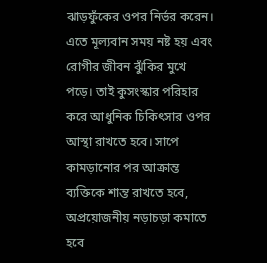ঝাড়ফুঁকের ওপর নির্ভর করেন। এতে মূল্যবান সময় নষ্ট হয় এবং রোগীর জীবন ঝুঁকির মুখে পড়ে। তাই কুসংস্কার পরিহার করে আধুনিক চিকিৎসার ওপর আস্থা রাখতে হবে। সাপে কামড়ানোর পর আক্রান্ত ব্যক্তিকে শান্ত রাখতে হবে, অপ্রয়োজনীয় নড়াচড়া কমাতে হবে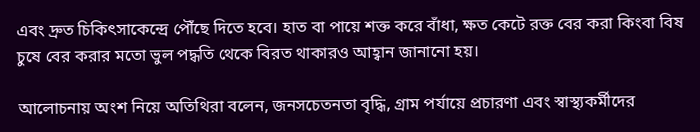এবং দ্রুত চিকিৎসাকেন্দ্রে পৌঁছে দিতে হবে। হাত বা পায়ে শক্ত করে বাঁধা, ক্ষত কেটে রক্ত বের করা কিংবা বিষ চুষে বের করার মতো ভুল পদ্ধতি থেকে বিরত থাকারও আহ্বান জানানো হয়।

আলোচনায় অংশ নিয়ে অতিথিরা বলেন, জনসচেতনতা বৃদ্ধি, গ্রাম পর্যায়ে প্রচারণা এবং স্বাস্থ্যকর্মীদের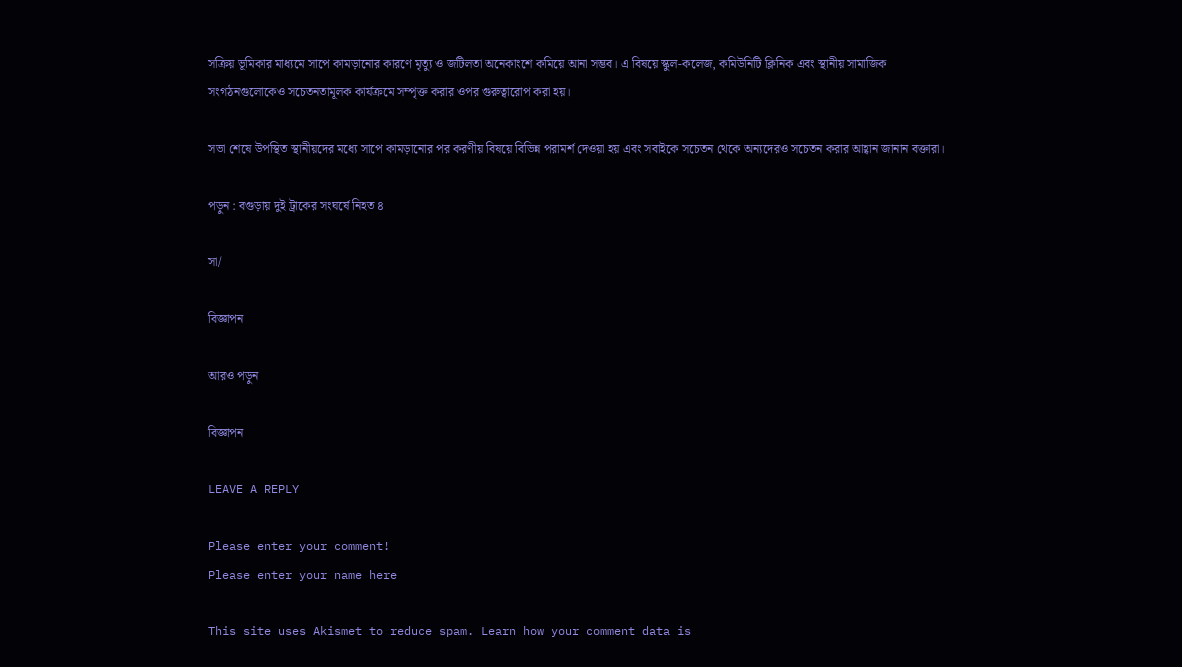সক্রিয় ভূমিকার মাধ্যমে সাপে কামড়ানোর কারণে মৃত্যু ও জটিলতা অনেকাংশে কমিয়ে আনা সম্ভব। এ বিষয়ে স্কুল-কলেজ, কমিউনিটি ক্লিনিক এবং স্থানীয় সামাজিক সংগঠনগুলোকেও সচেতনতামূলক কার্যক্রমে সম্পৃক্ত করার ওপর গুরুত্বারোপ করা হয়।

সভা শেষে উপস্থিত স্থানীয়দের মধ্যে সাপে কামড়ানোর পর করণীয় বিষয়ে বিভিন্ন পরামর্শ দেওয়া হয় এবং সবাইকে সচেতন থেকে অন্যদেরও সচেতন করার আহ্বান জানান বক্তারা।

পড়ুন : বগুড়ায় দুই ট্রাকের সংঘর্ষে নিহত ৪

সা/

বিজ্ঞাপন

আরও পড়ুন

বিজ্ঞাপন

LEAVE A REPLY

Please enter your comment!
Please enter your name here

This site uses Akismet to reduce spam. Learn how your comment data is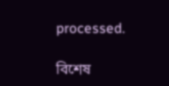processed.

বিশেষ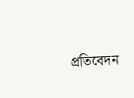প্রতিবেদন